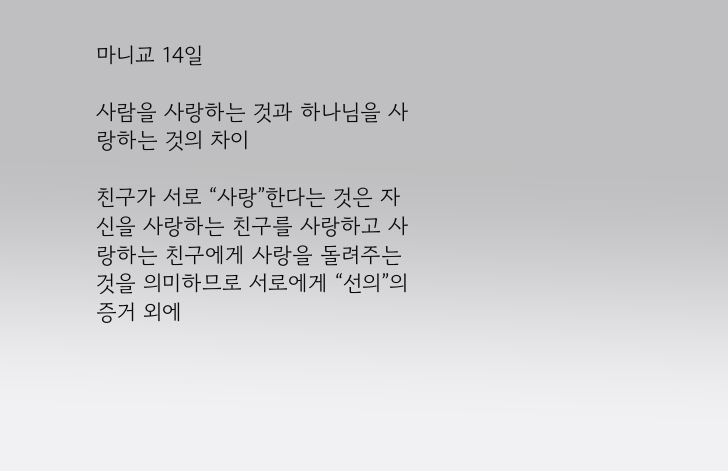마니교 14일

사람을 사랑하는 것과 하나님을 사랑하는 것의 차이

친구가 서로 “사랑”한다는 것은 자신을 사랑하는 친구를 사랑하고 사랑하는 친구에게 사랑을 돌려주는 것을 의미하므로 서로에게 “선의”의 증거 외에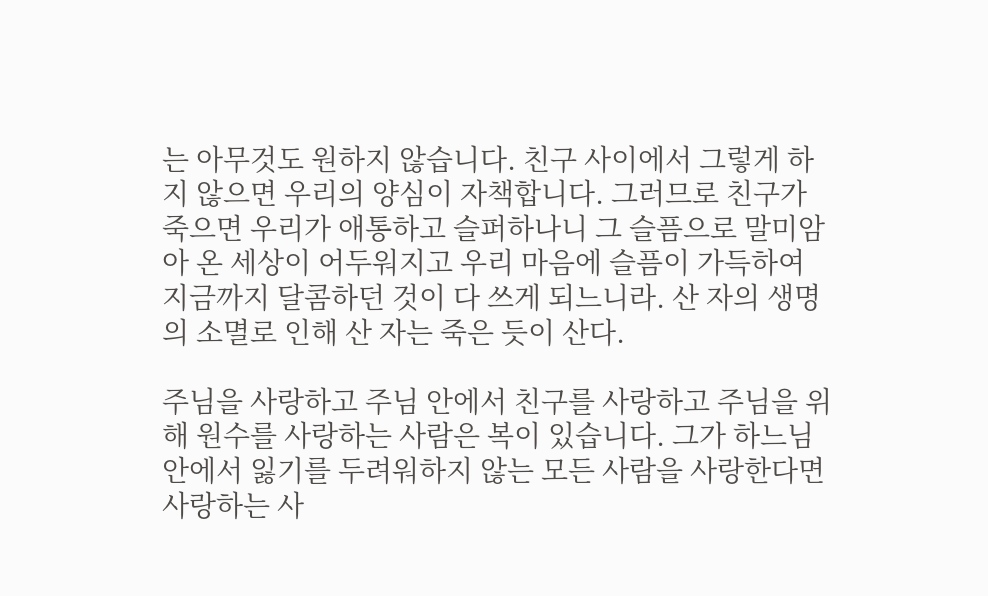는 아무것도 원하지 않습니다. 친구 사이에서 그렇게 하지 않으면 우리의 양심이 자책합니다. 그러므로 친구가 죽으면 우리가 애통하고 슬퍼하나니 그 슬픔으로 말미암아 온 세상이 어두워지고 우리 마음에 슬픔이 가득하여 지금까지 달콤하던 것이 다 쓰게 되느니라. 산 자의 생명의 소멸로 인해 산 자는 죽은 듯이 산다.

주님을 사랑하고 주님 안에서 친구를 사랑하고 주님을 위해 원수를 사랑하는 사람은 복이 있습니다. 그가 하느님 안에서 잃기를 두려워하지 않는 모든 사람을 사랑한다면 사랑하는 사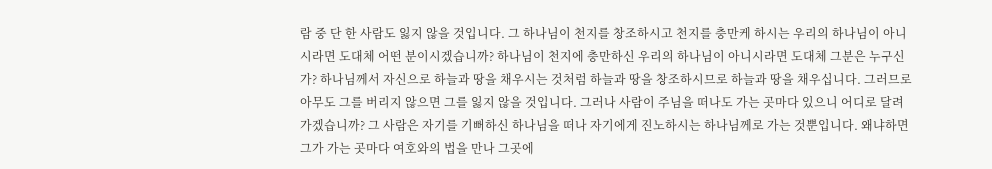람 중 단 한 사람도 잃지 않을 것입니다. 그 하나님이 천지를 창조하시고 천지를 충만케 하시는 우리의 하나님이 아니시라면 도대체 어떤 분이시겠습니까? 하나님이 천지에 충만하신 우리의 하나님이 아니시라면 도대체 그분은 누구신가? 하나님께서 자신으로 하늘과 땅을 채우시는 것처럼 하늘과 땅을 창조하시므로 하늘과 땅을 채우십니다. 그러므로 아무도 그를 버리지 않으면 그를 잃지 않을 것입니다. 그러나 사람이 주님을 떠나도 가는 곳마다 있으니 어디로 달려가겠습니까? 그 사람은 자기를 기뻐하신 하나님을 떠나 자기에게 진노하시는 하나님께로 가는 것뿐입니다. 왜냐하면 그가 가는 곳마다 여호와의 법을 만나 그곳에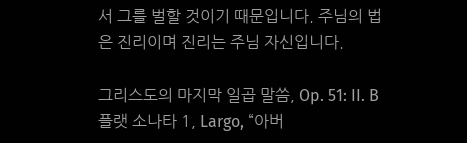서 그를 벌할 것이기 때문입니다. 주님의 법은 진리이며 진리는 주님 자신입니다.

그리스도의 마지막 일곱 말씀, Op. 51: II. B플랫 소나타 1, Largo, “아버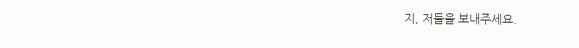지, 저들을 보내주세요.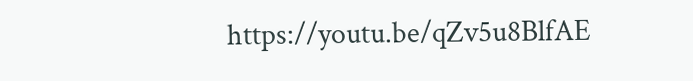https://youtu.be/qZv5u8BlfAE